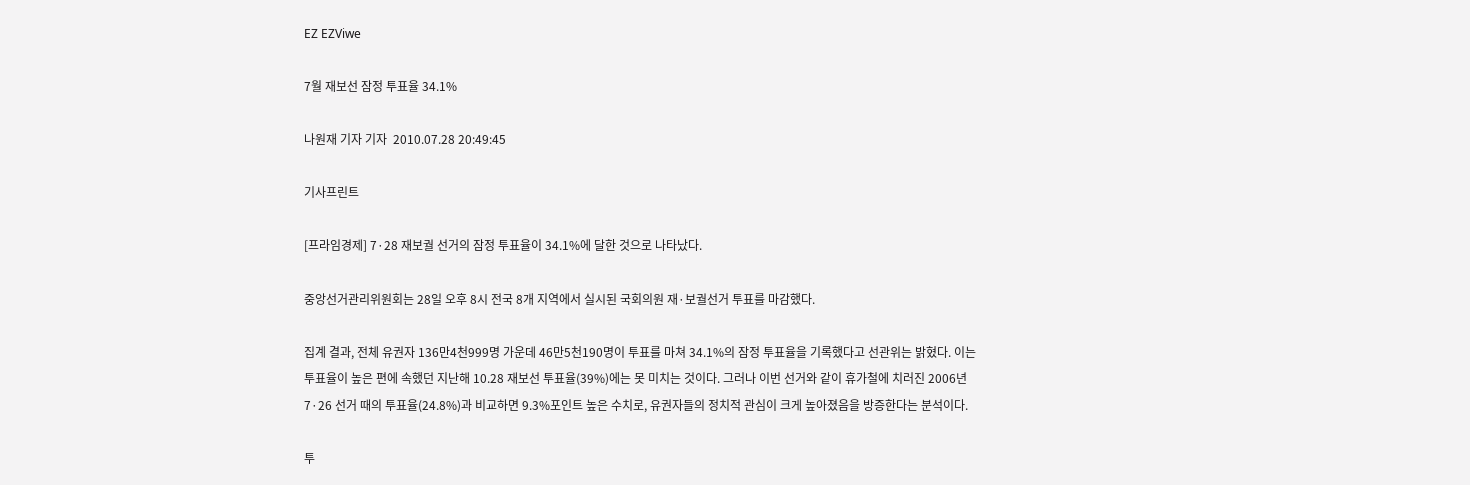EZ EZViwe

7월 재보선 잠정 투표율 34.1%

나원재 기자 기자  2010.07.28 20:49:45

기사프린트

[프라임경제] 7·28 재보궐 선거의 잠정 투표율이 34.1%에 달한 것으로 나타났다.

중앙선거관리위원회는 28일 오후 8시 전국 8개 지역에서 실시된 국회의원 재·보궐선거 투표를 마감했다.

집계 결과, 전체 유권자 136만4천999명 가운데 46만5천190명이 투표를 마쳐 34.1%의 잠정 투표율을 기록했다고 선관위는 밝혔다. 이는 투표율이 높은 편에 속했던 지난해 10.28 재보선 투표율(39%)에는 못 미치는 것이다. 그러나 이번 선거와 같이 휴가철에 치러진 2006년 7·26 선거 때의 투표율(24.8%)과 비교하면 9.3%포인트 높은 수치로, 유권자들의 정치적 관심이 크게 높아졌음을 방증한다는 분석이다.

투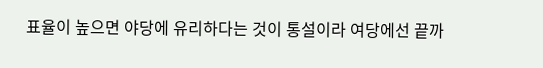표율이 높으면 야당에 유리하다는 것이 통설이라 여당에선 끝까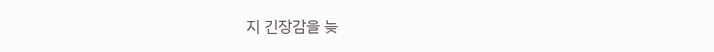지 긴장감을 늦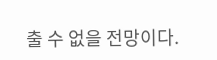출 수 없을 전망이다.